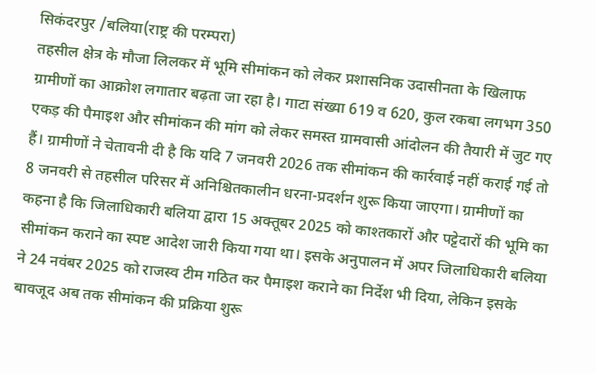सिकंदरपुर /बलिया(राष्ट्र की परम्परा)
तहसील क्षेत्र के मौजा लिलकर में भूमि सीमांकन को लेकर प्रशासनिक उदासीनता के खिलाफ ग्रामीणों का आक्रोश लगातार बढ़ता जा रहा है। गाटा संख्या 619 व 620, कुल रकबा लगभग 350 एकड़ की पैमाइश और सीमांकन की मांग को लेकर समस्त ग्रामवासी आंदोलन की तैयारी में जुट गए हैं। ग्रामीणों ने चेतावनी दी है कि यदि 7 जनवरी 2026 तक सीमांकन की कार्रवाई नहीं कराई गई तो 8 जनवरी से तहसील परिसर में अनिश्चितकालीन धरना-प्रदर्शन शुरू किया जाएगा। ग्रामीणों का कहना है कि जिलाधिकारी बलिया द्वारा 15 अक्तूबर 2025 को काश्तकारों और पट्टेदारों की भूमि का सीमांकन कराने का स्पष्ट आदेश जारी किया गया था। इसके अनुपालन में अपर जिलाधिकारी बलिया ने 24 नवंबर 2025 को राजस्व टीम गठित कर पैमाइश कराने का निर्देश भी दिया, लेकिन इसके बावजूद अब तक सीमांकन की प्रक्रिया शुरू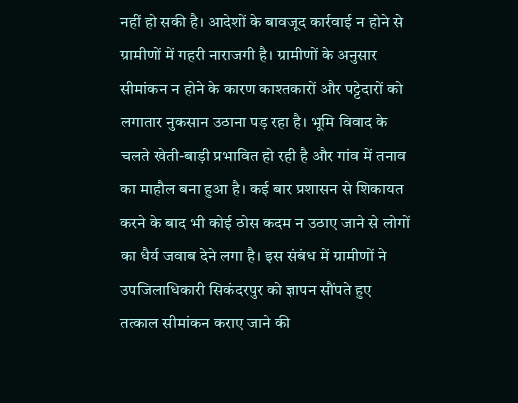नहीं हो सकी है। आदेशों के बावजूद कार्रवाई न होने से ग्रामीणों में गहरी नाराजगी है। ग्रामीणों के अनुसार सीमांकन न होने के कारण काश्तकारों और पट्टेदारों को लगातार नुकसान उठाना पड़ रहा है। भूमि विवाद के चलते खेती-बाड़ी प्रभावित हो रही है और गांव में तनाव का माहौल बना हुआ है। कई बार प्रशासन से शिकायत करने के बाद भी कोई ठोस कदम न उठाए जाने से लोगों का धैर्य जवाब देने लगा है। इस संबंध में ग्रामीणों ने उपजिलाधिकारी सिकंदरपुर को ज्ञापन सौंपते हुए तत्काल सीमांकन कराए जाने की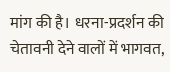मांग की है। धरना-प्रदर्शन की चेतावनी देने वालों में भागवत,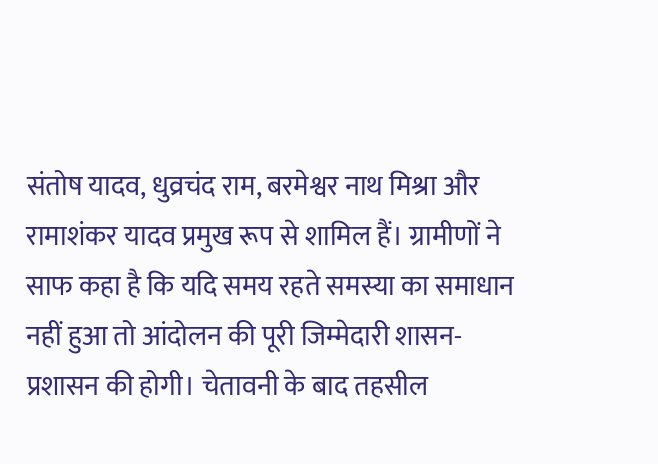संतोष यादव, धुव्रचंद राम, बरमेश्वर नाथ मिश्रा और रामाशंकर यादव प्रमुख रूप से शामिल हैं। ग्रामीणों ने साफ कहा है कि यदि समय रहते समस्या का समाधान नहीं हुआ तो आंदोलन की पूरी जिम्मेदारी शासन-प्रशासन की होगी। चेतावनी के बाद तहसील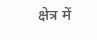क्षेत्र में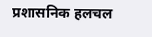प्रशासनिक हलचल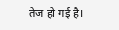तेज हो गई है।